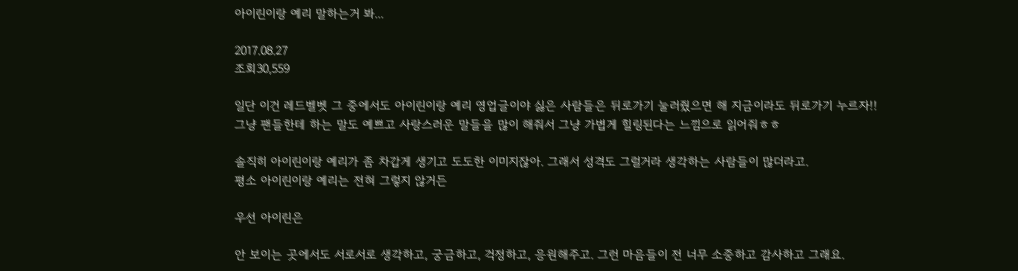아이린이랑 예리 말하는거 봐...

2017.08.27
조회30,559

일단 이건 레드벨벳 그 중에서도 아이린이랑 예리 영업글이야 싫은 사람들은 뒤로가기 눌러줬으면 해 지금이라도 뒤로가기 누르자!!
그냥 팬들한테 하는 말도 예쁘고 사랑스러운 말들을 많이 해줘서 그냥 가볍게 힐링된다는 느낌으로 읽어줘ㅎㅎ

솔직히 아이린이랑 예리가 좀 차갑게 생기고 도도한 이미지잖아. 그래서 성격도 그럴거라 생각하는 사람들이 많더라고.
평소 아이린이랑 예리는 전혀 그렇지 않거든

우선 아이린은

안 보이는 곳에서도 서로서로 생각하고, 궁금하고, 걱정하고, 응원해주고. 그런 마음들이 전 너무 소중하고 감사하고 그래요.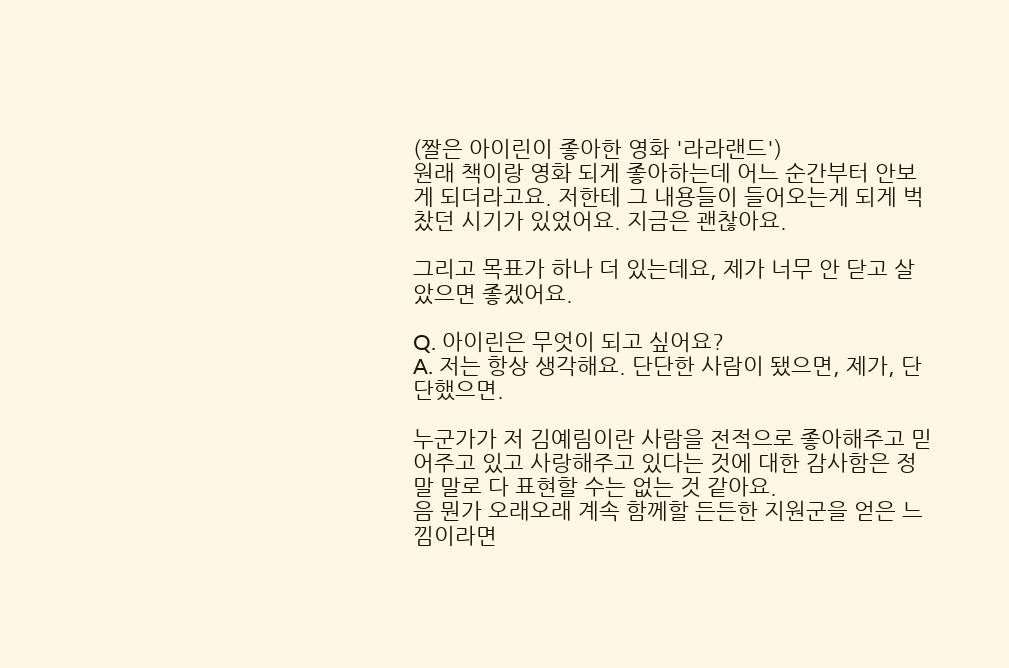(짤은 아이린이 좋아한 영화 '라라랜드')
원래 책이랑 영화 되게 좋아하는데 어느 순간부터 안보게 되더라고요. 저한테 그 내용들이 들어오는게 되게 벅찼던 시기가 있었어요. 지금은 괜찮아요.

그리고 목표가 하나 더 있는데요, 제가 너무 안 닫고 살았으면 좋겠어요.

Q. 아이린은 무엇이 되고 싶어요?
A. 저는 항상 생각해요. 단단한 사람이 됐으면, 제가, 단단했으면.

누군가가 저 김예림이란 사람을 전적으로 좋아해주고 믿어주고 있고 사랑해주고 있다는 것에 대한 감사함은 정말 말로 다 표현할 수는 없는 것 같아요.
음 뭔가 오래오래 계속 함께할 든든한 지원군을 얻은 느낌이라면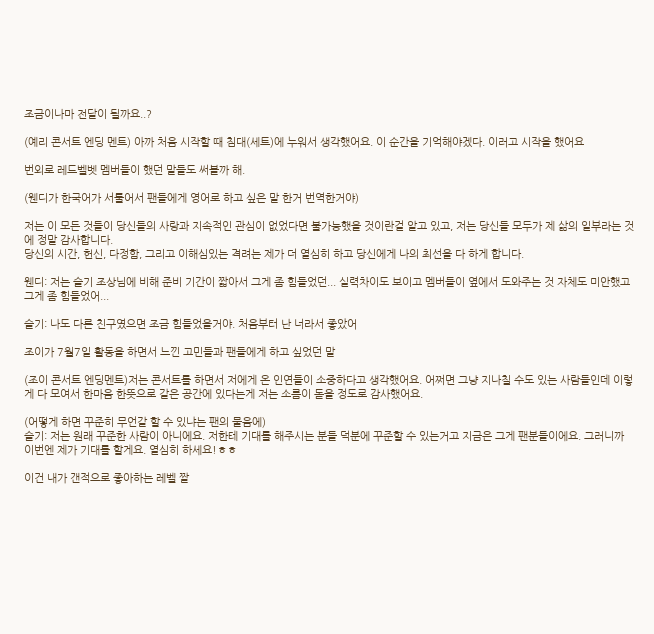조금이나마 전달이 될까요..?

(예리 콘서트 엔딩 멘트) 아까 처음 시작할 때 침대(세트)에 누워서 생각했어요. 이 순간을 기억해야겠다. 이러고 시작을 했어요

번외로 레드벨벳 멤버들이 했던 말들도 써볼까 해.

(웬디가 한국어가 서툴어서 팬들에게 영어로 하고 싶은 말 한거 번역한거야)

저는 이 모든 것들이 당신들의 사랑과 지속적인 관심이 없었다면 불가능했을 것이란걸 알고 있고, 저는 당신들 모두가 제 삶의 일부라는 것에 정말 감사합니다.
당신의 시간, 헌신, 다정함, 그리고 이해심있는 격려는 제가 더 열심히 하고 당신에게 나의 최선을 다 하게 합니다.

웬디: 저는 슬기 조상님에 비해 준비 기간이 짧아서 그게 좀 힘들었던... 실력차이도 보이고 멤버들이 옆에서 도와주는 것 자체도 미안했고 그게 좀 힘들었어...

슬기: 나도 다른 친구였으면 조금 힘들었을거야. 처음부터 난 너라서 좋았어

조이가 7월7일 활동을 하면서 느낀 고민들과 팬들에게 하고 싶었던 말

(조이 콘서트 엔딩멘트)저는 콘서트를 하면서 저에게 온 인연들이 소중하다고 생각했어요. 어쩌면 그냥 지나칠 수도 있는 사람들인데 이렇게 다 모여서 한마음 한뜻으로 같은 공간에 있다는게 저는 소름이 돋을 정도로 감사했어요.

(어떻게 하면 꾸준히 무언갈 할 수 있냐는 팬의 물음에)
슬기: 저는 원래 꾸준한 사람이 아니에요. 저한테 기대를 해주시는 분들 덕분에 꾸준할 수 있는거고 지금은 그게 팬분들이에요. 그러니까 이번엔 제가 기대를 할게요. 열심히 하세요!ㅎㅎ

이건 내가 갠적으로 좋아하는 레벨 짤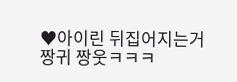♥아이린 뒤집어지는거 짱귀 짱웃ㅋㅋㅋ